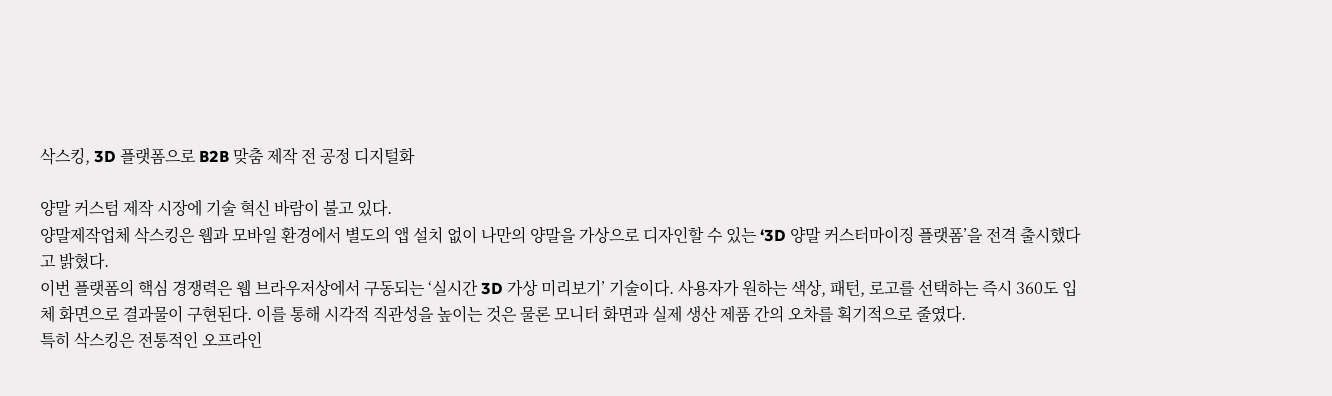삭스킹, 3D 플랫폼으로 B2B 맞춤 제작 전 공정 디지털화

양말 커스텀 제작 시장에 기술 혁신 바람이 불고 있다.
양말제작업체 삭스킹은 웹과 모바일 환경에서 별도의 앱 설치 없이 나만의 양말을 가상으로 디자인할 수 있는 ‘3D 양말 커스터마이징 플랫폼’을 전격 출시했다고 밝혔다.
이번 플랫폼의 핵심 경쟁력은 웹 브라우저상에서 구동되는 ‘실시간 3D 가상 미리보기’ 기술이다. 사용자가 원하는 색상, 패턴, 로고를 선택하는 즉시 360도 입체 화면으로 결과물이 구현된다. 이를 통해 시각적 직관성을 높이는 것은 물론 모니터 화면과 실제 생산 제품 간의 오차를 획기적으로 줄였다.
특히 삭스킹은 전통적인 오프라인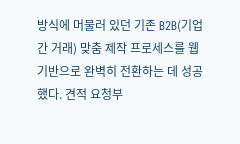방식에 머물러 있던 기존 B2B(기업 간 거래) 맞춤 제작 프로세스를 웹 기반으로 완벽히 전환하는 데 성공했다. 견적 요청부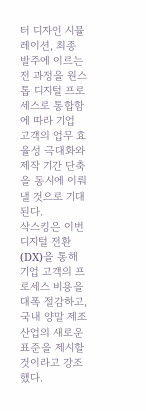터 디자인 시뮬레이션, 최종 발주에 이르는 전 과정을 원스톱 디지털 프로세스로 통합함에 따라 기업 고객의 업무 효율성 극대화와 제작 기간 단축을 동시에 이뤄낼 것으로 기대된다.
삭스킹은 이번 디지털 전환(DX)을 통해 기업 고객의 프로세스 비용을 대폭 절감하고, 국내 양말 제조 산업의 새로운 표준을 제시할 것이라고 강조했다.